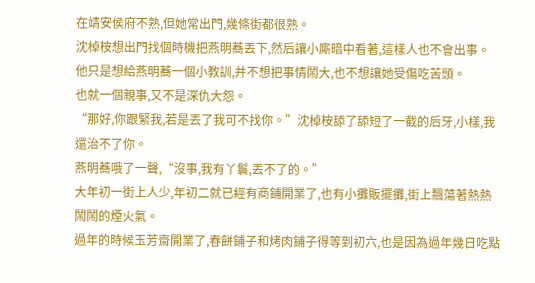在靖安侯府不熟,但她常出門,幾條街都很熟。
沈棹桉想出門找個時機把燕明蕎丟下,然后讓小廝暗中看著,這樣人也不會出事。
他只是想給燕明蕎一個小教訓,并不想把事情鬧大,也不想讓她受傷吃苦頭。
也就一個親事,又不是深仇大怨。
“那好,你跟緊我,若是丟了我可不找你。”沈棹桉舔了舔短了一截的后牙,小樣,我還治不了你。
燕明蕎哦了一聲,“沒事,我有丫鬟,丟不了的。”
大年初一街上人少,年初二就已經有商鋪開業了,也有小攤販擺攤,街上飄蕩著熱熱鬧鬧的煙火氣。
過年的時候玉芳齋開業了,春餅鋪子和烤肉鋪子得等到初六,也是因為過年幾日吃點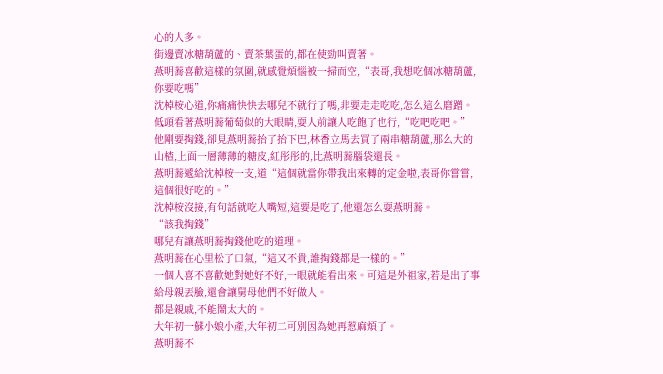心的人多。
街邊賣冰糖葫蘆的、賣茶葉蛋的,都在使勁叫賣著。
燕明蕎喜歡這樣的氛圍,就感覺煩惱被一掃而空,“表哥,我想吃個冰糖葫蘆,你要吃嗎”
沈棹桉心道,你痛痛快快去哪兒不就行了嗎,非要走走吃吃,怎么這么磨蹭。
低頭看著燕明蕎葡萄似的大眼睛,耍人前讓人吃飽了也行,“吃吧吃吧。”
他剛要掏錢,卻見燕明蕎抬了抬下巴,林香立馬去買了兩串糖葫蘆,那么大的山楂,上面一層薄薄的糖皮,紅彤彤的,比燕明蕎腦袋還長。
燕明蕎遞給沈棹桉一支,道“這個就當你帶我出來轉的定金啦,表哥你嘗嘗,這個很好吃的。”
沈棹桉沒接,有句話就吃人嘴短,這要是吃了,他還怎么耍燕明蕎。
“該我掏錢”
哪兒有讓燕明蕎掏錢他吃的道理。
燕明蕎在心里松了口氣,“這又不貴,誰掏錢都是一樣的。”
一個人喜不喜歡她對她好不好,一眼就能看出來。可這是外祖家,若是出了事給母親丟臉,還會讓舅母他們不好做人。
都是親戚,不能鬧太大的。
大年初一蘇小娘小產,大年初二可別因為她再惹麻煩了。
燕明蕎不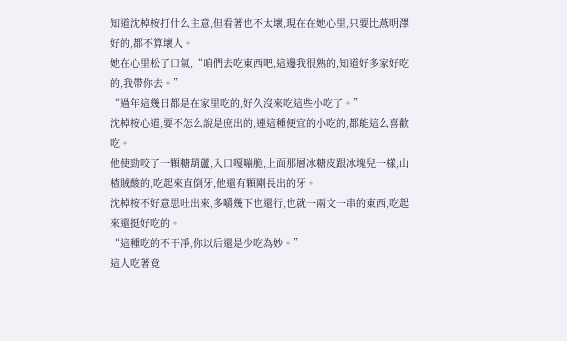知道沈棹桉打什么主意,但看著也不太壞,現在在她心里,只要比燕明澤好的,都不算壞人。
她在心里松了口氣,“咱們去吃東西吧,這邊我很熟的,知道好多家好吃的,我帶你去。”
“過年這幾日都是在家里吃的,好久沒來吃這些小吃了。”
沈棹桉心道,要不怎么說是庶出的,連這種便宜的小吃的,都能這么喜歡吃。
他使勁咬了一顆糖葫蘆,入口嘎嘣脆,上面那層冰糖皮跟冰塊兒一樣,山楂賊酸的,吃起來直倒牙,他還有顆剛長出的牙。
沈棹桉不好意思吐出來,多嚼幾下也還行,也就一兩文一串的東西,吃起來還挺好吃的。
“這種吃的不干凈,你以后還是少吃為妙。”
這人吃著竟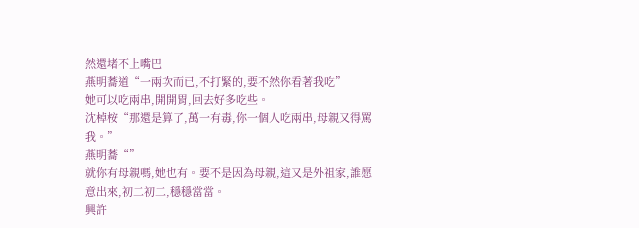然還堵不上嘴巴
燕明蕎道“一兩次而已,不打緊的,要不然你看著我吃”
她可以吃兩串,開開胃,回去好多吃些。
沈棹桉“那還是算了,萬一有毒,你一個人吃兩串,母親又得罵我。”
燕明蕎“”
就你有母親嗎,她也有。要不是因為母親,這又是外祖家,誰愿意出來,初二初二,穩穩當當。
興許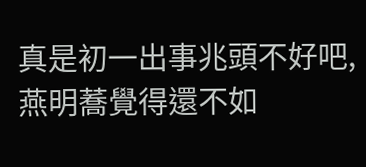真是初一出事兆頭不好吧,燕明蕎覺得還不如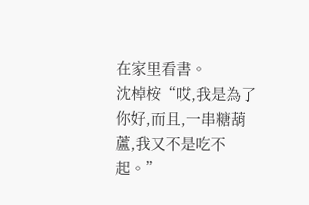在家里看書。
沈棹桉“哎,我是為了你好,而且,一串糖葫蘆,我又不是吃不起。”